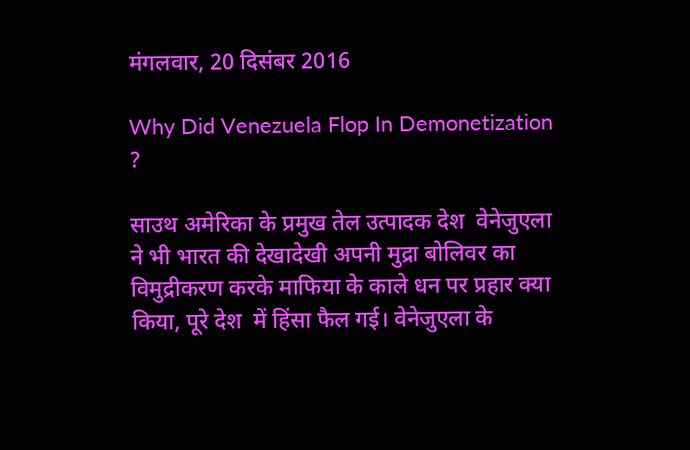मंगलवार, 20 दिसंबर 2016

Why Did Venezuela Flop In Demonetization ?

साउथ अमेरिका के प्रमुख तेल उत्पादक देश  वेनेजुएला ने भी भारत की देखादेखी अपनी मुद्रा बोलिवर का विमुद्रीकरण करके माफिया के काले धन पर प्रहार क्या किया, पूरे देश  में हिंसा फैल गई। वेनेजुएला के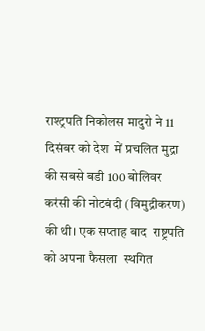राश्ट्रपति निकोलस मादुरो ने 11 दिसंबर को देश  में प्रचलित मुद्रा की सबसे बडी 100 बोलिवर करंसी की नोटबंदी (विमुद्रीकरण) की थी। एक सप्ताह बाद  राष्ट्रपति  को अपना फैसला  स्थगित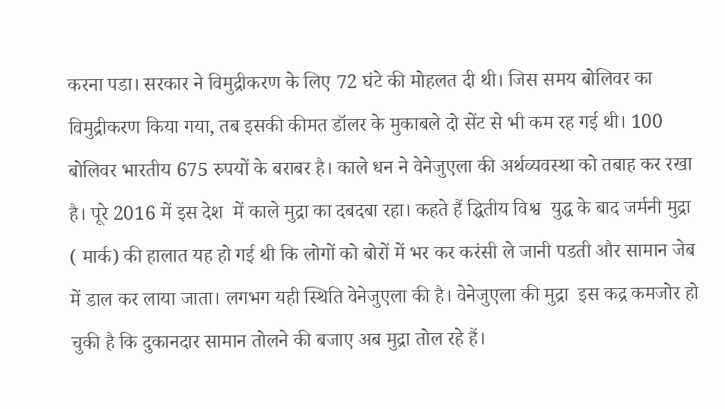करना पडा। सरकार ने विमुद्रीकरण के लिए 72 घंटे की मोहलत दी थी। जिस समय बोलिवर का विमुद्रीकरण किया गया, तब इसकी कीमत डॉलर के मुकाबले दो सेंट से भी कम रह गई थी। 100 बोलिवर भारतीय 675 रुपयों के बराबर है। काले धन ने वेनेजुएला की अर्थव्यवस्था को तबाह कर रखा है। पूरे 2016 में इस देश  में काले मुद्रा का दबदबा रहा। कहते हैं द्धितीय विश्व  युद्ध के बाद जर्मनी मुद्रा ( मार्क) की हालात यह हो गई थी कि लोगों को बोरों में भर कर करंसी ले जानी पडती और सामान जेब में डाल कर लाया जाता। लगभग यही स्थिति वेनेजुएला की है। वेनेजुएला की मुद्रा  इस कद्र कमजोर हो चुकी है कि दुकानदार सामान तोलने की बजाए अब मुद्रा तोल रहे हैं।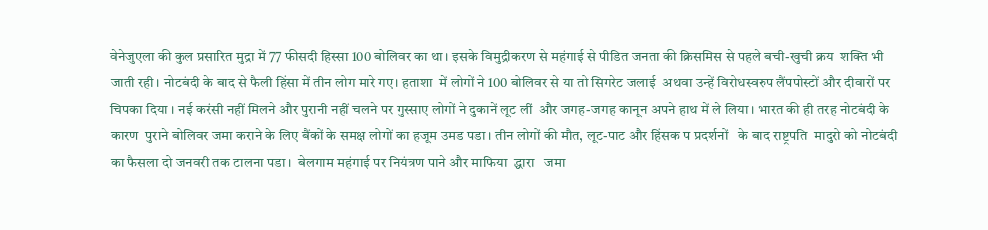वेनेजुएला की कुल प्रसारित मुद्रा में 77 फीसदी हिस्सा 100 बोलिवर का था। इसके विमुद्रीकरण से महंगाई से पीडित जनता की क्रिसमिस से पहले बची-खुची क्रय  शक्ति भी जाती रही। नोटबंदी के बाद से फैली हिंसा में तीन लोग मारे गए। हताशा  में लोगों ने 100 बोलिवर से या तो सिगरेट जलाई  अथवा उन्हें विरोधस्वरुप लैंपपोस्टों और दीवारों पर चिपका दिया । नई करंसी नहीं मिलने और पुरानी नहीं चलने पर गुस्साए लोगों ने दुकानें लूट लीं  और जगह-जगह कानून अपने हाथ में ले लिया। भारत की ही तरह नोटबंदी के कारण  पुराने बोलिवर जमा कराने के लिए बैंकों के समक्ष लोगों का हजूम उमड पडा। तीन लोगों की मौत, लूट-पाट और हिंसक प प्रदर्शनों   के बाद राष्ट्रपति  मादुरो को नोटबंदी का फैसला दो जनवरी तक टालना पडा।  बेलगाम महंगाई पर नियंत्रण पाने और माफिया  द्धारा   जमा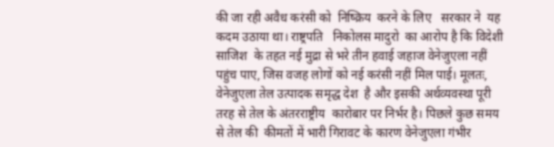की जा रही अवैध करंसी को  निष्क्रिय  करने के लिए   सरकार ने  यह कदम उठाया था। राष्ट्रपति   निकोलस मादुरो  का आरोप है कि विदेशी   साजिश  के तहत नई मुद्रा से भरे तीन हवाई जहाज वेनेजुएला नहीं पहुंच पाए, जिस वजह लोगों को नई करंसी नहीं मिल पाई। मूलतः, वेनेजुएला तेल उत्पादक समृद्ध देश  है और इसकी अर्थव्यवस्था पूरी तरह से तेल के अंतरराष्ट्रीय  कारोबार पर निर्भर है। पिछले कुछ समय से तेल की  कीमतों में भारी गिरावट के कारण वेनेजुएला गंभीर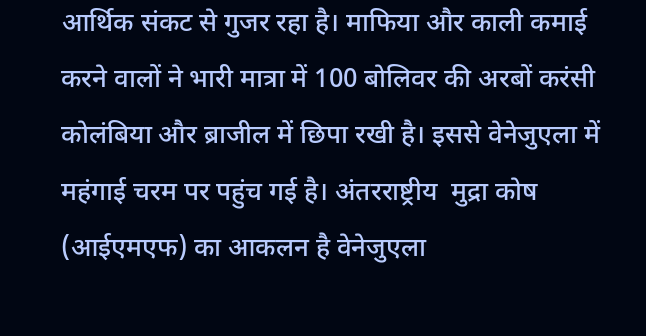आर्थिक संकट से गुजर रहा है। माफिया और काली कमाई करने वालों ने भारी मात्रा में 100 बोलिवर की अरबों करंसी कोलंबिया और ब्राजील में छिपा रखी है। इससे वेनेजुएला में महंगाई चरम पर पहुंच गई है। अंतरराष्ट्रीय  मुद्रा कोष  (आईएमएफ) का आकलन है वेनेजुएला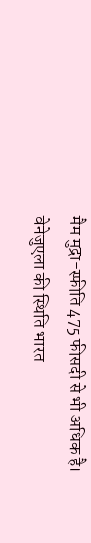मैम मुद्रा-स्फीति 475 फीसदी से भी अधिक है। वेनेजुएला की स्थिति भारत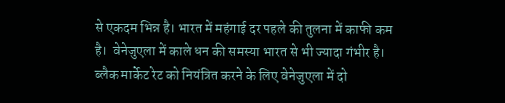से एकदम भिन्न है। भारत में महंगाई दर पहले की तुलना में काफी कम है।  वेनेजुएला में काले धन की समस्या भारत से भी ज्यादा गंभीर है। ब्लैक मार्केट रेट को नियंत्रित करने के लिए वेनेजुएला में दो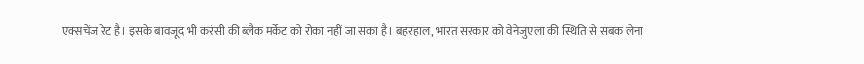एक्सचेंज रेट है। इसके बावजूद भी करंसी की ब्लैक मर्केट को रोका नहीं जा सका है। बहरहाल, भारत सरकार को वेनेजुएला की स्थिति से सबक लेना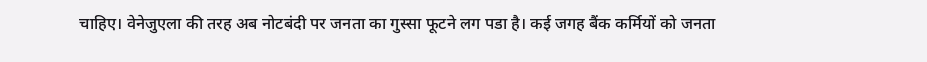चाहिए। वेनेजुएला की तरह अब नोटबंदी पर जनता का गुस्सा फूटने लग पडा है। कई जगह बैंक कर्मियों को जनता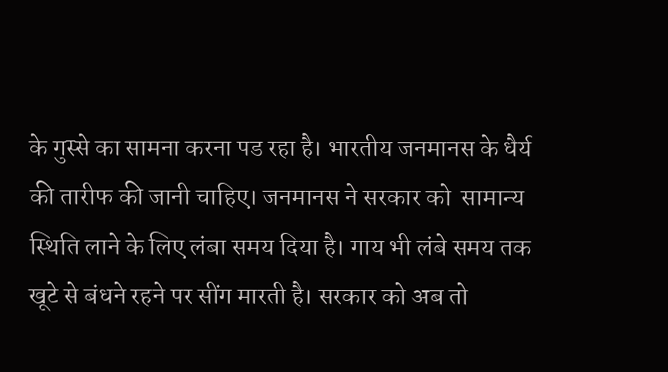के गुस्से का सामना करना पड रहा है। भारतीय जनमानस के धैर्य की तारीफ की जानी चाहिए। जनमानस ने सरकार को  सामान्य  स्थिति लाने के लिए लंबा समय दिया है। गाय भी लंबे समय तक खूटे से बंधने रहने पर सींग मारती है। सरकार को अब तो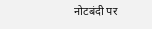नोटबंदी पर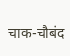चाक-चौबंद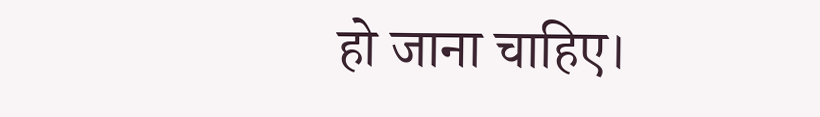हो जाना चाहिए।